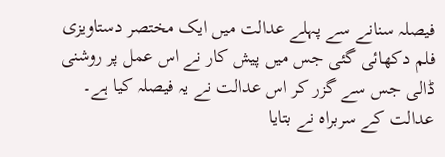فیصلہ سنانے سے پہلے عدالت میں ایک مختصر دستاویزی فلم دکھائی گئی جس میں پیش کار نے اس عمل پر روشنی ڈالی جس سے گزر کر اس عدالت نے یہ فیصلہ کیا ہے۔ عدالت کے سربراہ نے بتایا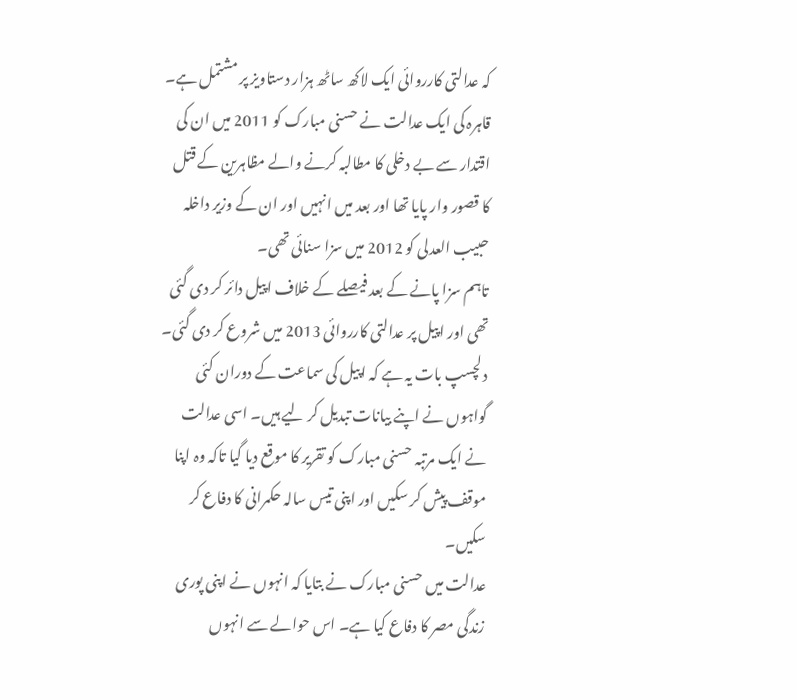کہ عدالتی کارروائی ایک لاکھ ساٹھ ہزار دستاویز پر مشتمل ہے۔
قاہرہ کی ایک عدالت نے حسنی مبارک کو 2011 میں ان کی اقتدار سے بے دخلی کا مطالبہ کرنے والے مظاہرین کے قتل کا قصور وار پایا تھا اور بعد میں انہیں اور ان کے وزیر داخلہ حبیب العدلی کو 2012 میں سزا سنائی تھی۔
تاہم سزا پانے کے بعد فیصلے کے خلاف اپیل دائر کر دی گئی تھی اور اپیل پر عدالتی کارروائی 2013 میں شروع کر دی گئی۔
دلچسپ بات یہ ہے کہ اپیل کی سماعت کے دوران کئی گواہوں نے اپنے بیانات تبدیل کر لیے ہیں۔ اسی عدالت نے ایک مرتبہ حسنی مبارک کو تقریر کا موقع دیا گیا تاکہ وہ اپنا موقف پیش کر سکیں اور اپنی تیس سالہ حکمرانی کا دفاع کر سکیں۔
عدالت میں حسنی مبارک نے بتایا کہ انہوں نے اپنی پوری زندگی مصر کا دفاع کیا ہے۔ اس حوالے سے انہوں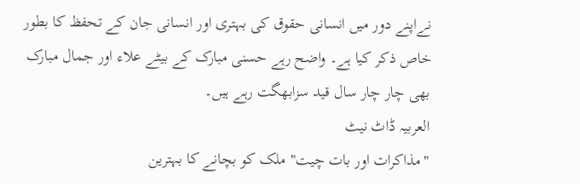نےاپنے دور میں انسانی حقوق کی بہتری اور انسانی جان کے تحفظ کا بطور خاص ذکر کیا ہے۔ واضح رہے حسنی مبارک کے بیٹے علاء اور جمال مبارک بھی چار چار سال قید سزابھگت رہے ہیں۔
العربیہ ڈاٹ نیٹ
"مذاکرات اور بات چیت" ملک کو بچانے کا بہترین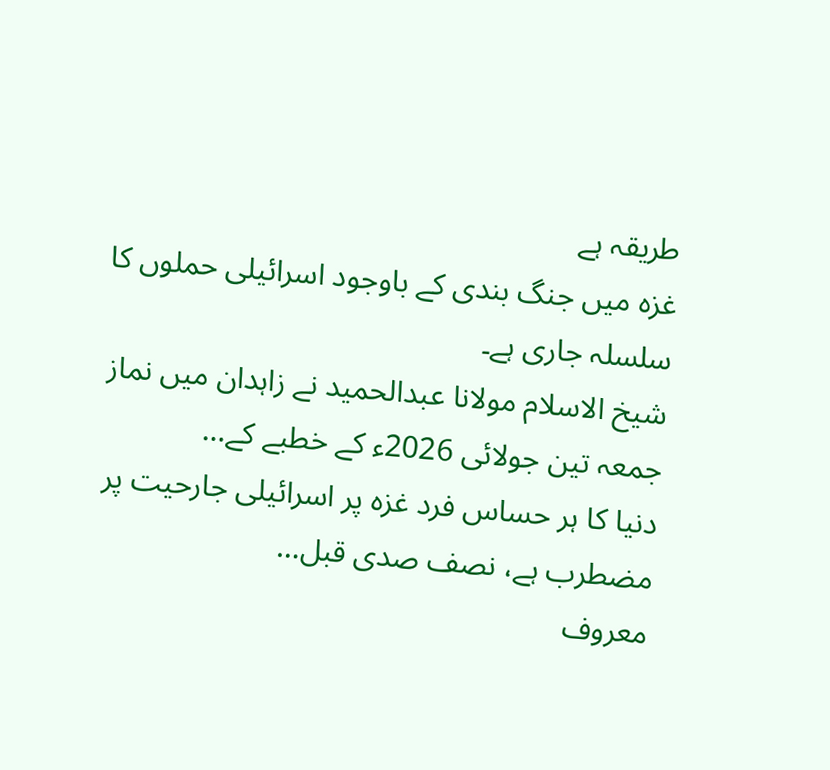طریقہ ہے
غزہ میں جنگ بندی کے باوجود اسرائیلی حملوں کا سلسلہ جاری ہے۔
شیخ الاسلام مولانا عبدالحمید نے زاہدان میں نماز جمعہ تین جولائی 2026ء کے خطبے کے…
دنیا کا ہر حساس فرد غزہ پر اسرائیلی جارحیت پر مضطرب ہے، نصف صدی قبل…
معروف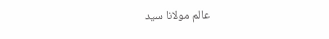عالم مولانا سید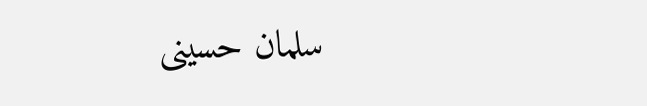سلمان حسینی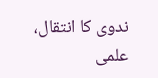ندوی کا انتقال، علمی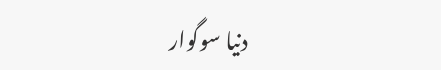دنیا سوگوار